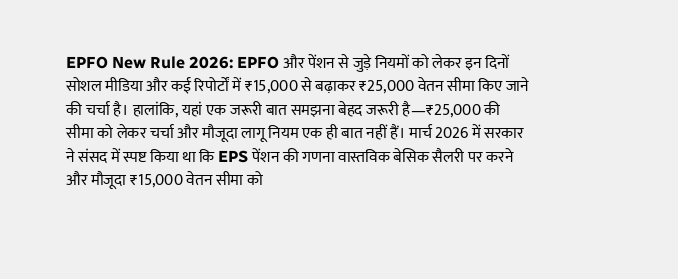EPFO New Rule 2026: EPFO और पेंशन से जुड़े नियमों को लेकर इन दिनों सोशल मीडिया और कई रिपोर्टों में ₹15,000 से बढ़ाकर ₹25,000 वेतन सीमा किए जाने की चर्चा है। हालांकि, यहां एक जरूरी बात समझना बेहद जरूरी है—₹25,000 की सीमा को लेकर चर्चा और मौजूदा लागू नियम एक ही बात नहीं हैं। मार्च 2026 में सरकार ने संसद में स्पष्ट किया था कि EPS पेंशन की गणना वास्तविक बेसिक सैलरी पर करने और मौजूदा ₹15,000 वेतन सीमा को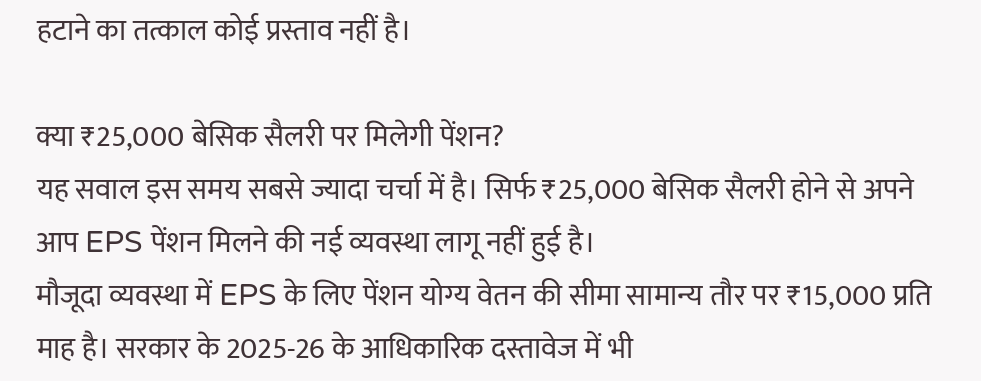हटाने का तत्काल कोई प्रस्ताव नहीं है।

क्या ₹25,000 बेसिक सैलरी पर मिलेगी पेंशन?
यह सवाल इस समय सबसे ज्यादा चर्चा में है। सिर्फ ₹25,000 बेसिक सैलरी होने से अपने आप EPS पेंशन मिलने की नई व्यवस्था लागू नहीं हुई है।
मौजूदा व्यवस्था में EPS के लिए पेंशन योग्य वेतन की सीमा सामान्य तौर पर ₹15,000 प्रति माह है। सरकार के 2025-26 के आधिकारिक दस्तावेज में भी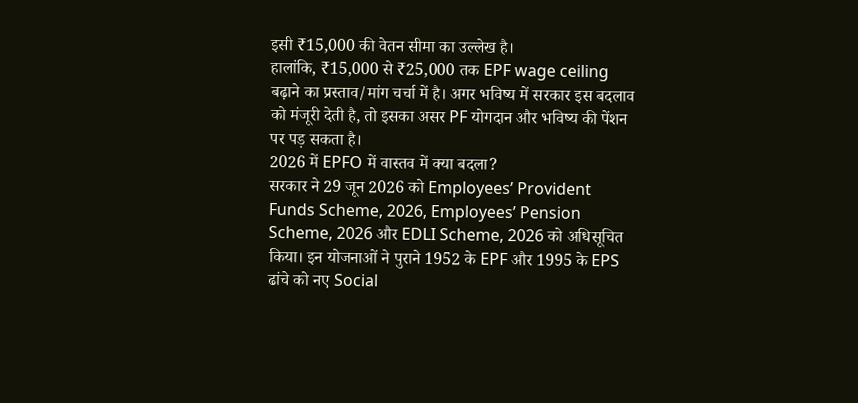इसी ₹15,000 की वेतन सीमा का उल्लेख है।
हालांकि, ₹15,000 से ₹25,000 तक EPF wage ceiling बढ़ाने का प्रस्ताव/मांग चर्चा में है। अगर भविष्य में सरकार इस बदलाव को मंजूरी देती है, तो इसका असर PF योगदान और भविष्य की पेंशन पर पड़ सकता है।
2026 में EPFO में वास्तव में क्या बदला?
सरकार ने 29 जून 2026 को Employees’ Provident Funds Scheme, 2026, Employees’ Pension Scheme, 2026 और EDLI Scheme, 2026 को अधिसूचित किया। इन योजनाओं ने पुराने 1952 के EPF और 1995 के EPS ढांचे को नए Social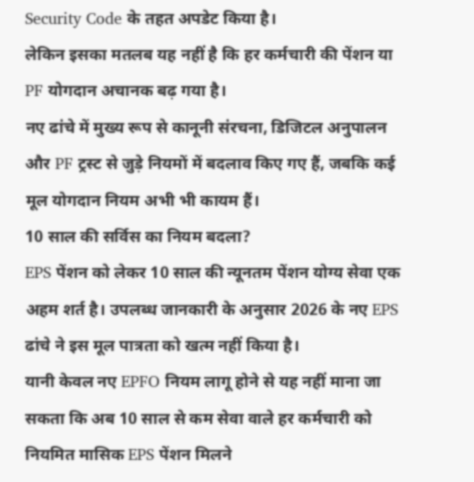Security Code के तहत अपडेट किया है।
लेकिन इसका मतलब यह नहीं है कि हर कर्मचारी की पेंशन या PF योगदान अचानक बढ़ गया है।
नए ढांचे में मुख्य रूप से कानूनी संरचना, डिजिटल अनुपालन और PF ट्रस्ट से जुड़े नियमों में बदलाव किए गए हैं, जबकि कई मूल योगदान नियम अभी भी कायम हैं।
10 साल की सर्विस का नियम बदला?
EPS पेंशन को लेकर 10 साल की न्यूनतम पेंशन योग्य सेवा एक अहम शर्त है। उपलब्ध जानकारी के अनुसार 2026 के नए EPS ढांचे ने इस मूल पात्रता को खत्म नहीं किया है।
यानी केवल नए EPFO नियम लागू होने से यह नहीं माना जा सकता कि अब 10 साल से कम सेवा वाले हर कर्मचारी को नियमित मासिक EPS पेंशन मिलने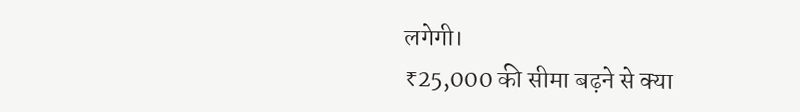लगेगी।
₹25,000 की सीमा बढ़ने से क्या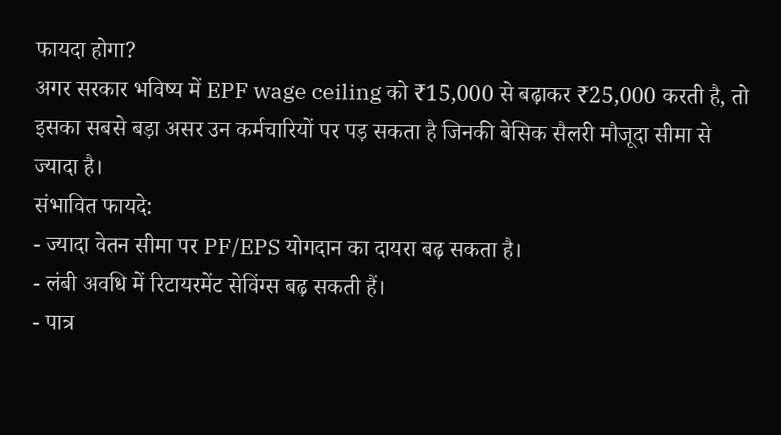फायदा होगा?
अगर सरकार भविष्य में EPF wage ceiling को ₹15,000 से बढ़ाकर ₹25,000 करती है, तो इसका सबसे बड़ा असर उन कर्मचारियों पर पड़ सकता है जिनकी बेसिक सैलरी मौजूदा सीमा से ज्यादा है।
संभावित फायदे:
- ज्यादा वेतन सीमा पर PF/EPS योगदान का दायरा बढ़ सकता है।
- लंबी अवधि में रिटायरमेंट सेविंग्स बढ़ सकती हैं।
- पात्र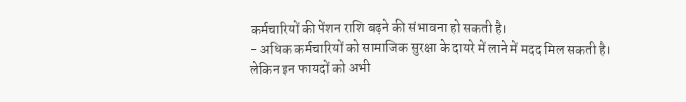कर्मचारियों की पेंशन राशि बढ़ने की संभावना हो सकती है।
- अधिक कर्मचारियों को सामाजिक सुरक्षा के दायरे में लाने में मदद मिल सकती है।
लेकिन इन फायदों को अभी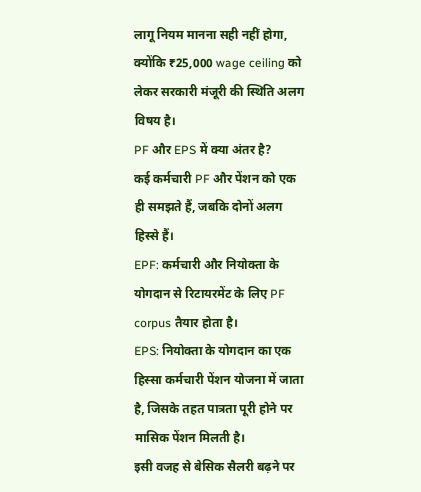लागू नियम मानना सही नहीं होगा, क्योंकि ₹25,000 wage ceiling को लेकर सरकारी मंजूरी की स्थिति अलग विषय है।
PF और EPS में क्या अंतर है?
कई कर्मचारी PF और पेंशन को एक ही समझते हैं, जबकि दोनों अलग हिस्से हैं।
EPF: कर्मचारी और नियोक्ता के योगदान से रिटायरमेंट के लिए PF corpus तैयार होता है।
EPS: नियोक्ता के योगदान का एक हिस्सा कर्मचारी पेंशन योजना में जाता है, जिसके तहत पात्रता पूरी होने पर मासिक पेंशन मिलती है।
इसी वजह से बेसिक सैलरी बढ़ने पर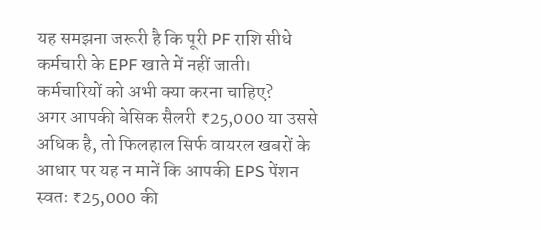यह समझना जरूरी है कि पूरी PF राशि सीधे कर्मचारी के EPF खाते में नहीं जाती।
कर्मचारियों को अभी क्या करना चाहिए?
अगर आपकी बेसिक सैलरी ₹25,000 या उससे अधिक है, तो फिलहाल सिर्फ वायरल खबरों के आधार पर यह न मानें कि आपकी EPS पेंशन स्वतः ₹25,000 की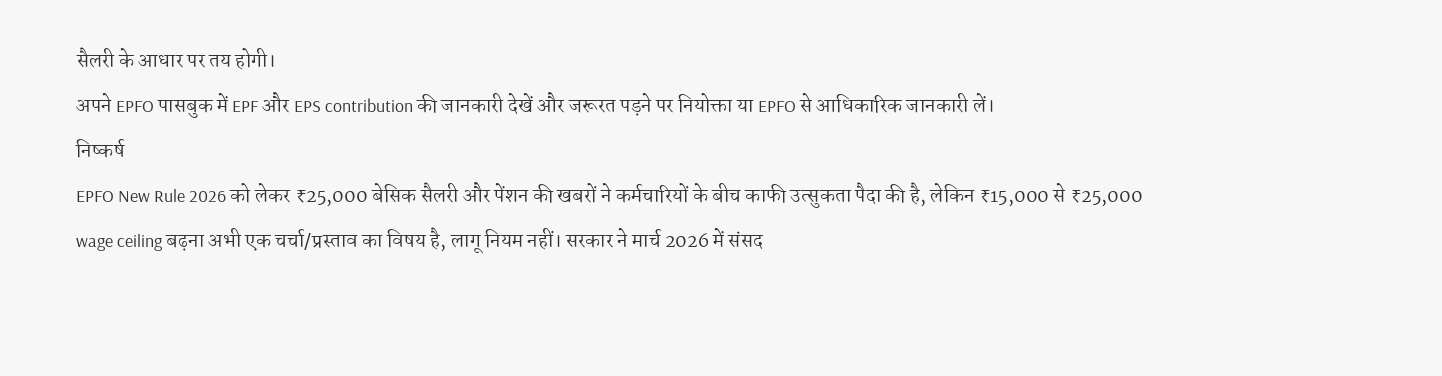सैलरी के आधार पर तय होगी।
अपने EPFO पासबुक में EPF और EPS contribution की जानकारी देखें और जरूरत पड़ने पर नियोक्ता या EPFO से आधिकारिक जानकारी लें।
निष्कर्ष
EPFO New Rule 2026 को लेकर ₹25,000 बेसिक सैलरी और पेंशन की खबरों ने कर्मचारियों के बीच काफी उत्सुकता पैदा की है, लेकिन ₹15,000 से ₹25,000 wage ceiling बढ़ना अभी एक चर्चा/प्रस्ताव का विषय है, लागू नियम नहीं। सरकार ने मार्च 2026 में संसद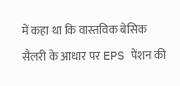में कहा था कि वास्तविक बेसिक सैलरी के आधार पर EPS पेंशन की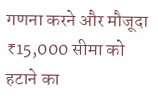गणना करने और मौजूदा ₹15,000 सीमा को हटाने का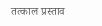तत्काल प्रस्ताव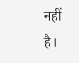नहीं है।